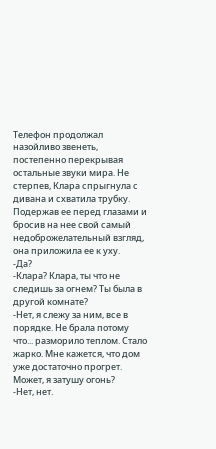Телефон продолжал назойливо звенеть, постепенно перекрывая остальные звуки мира. Не стерпев, Клара спрыгнула с дивана и схватила трубку. Подержав ее перед глазами и бросив на нее свой самый недоброжелательный взгляд, она приложила ее к уху.
-Да?
-Клара? Клара, ты что не следишь за огнем? Ты была в другой комнате?
-Нет, я слежу за ним, все в порядке. Не брала потому что... разморило теплом. Стало жарко. Мне кажется, что дом уже достаточно прогрет. Может, я затушу огонь?
-Нет, нет.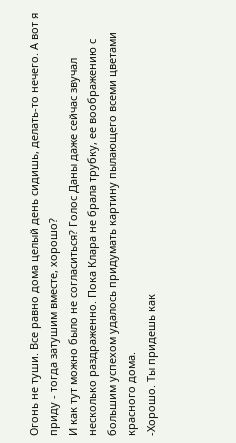Огонь не туши. Все равно дома целый день сидишь, делать-то нечего. А вот я приду - тогда затушим вместе, хорошо?
И как тут можно было не согласиться? Голос Даны даже сейчас звучал несколько раздраженно. Пока Клара не брала трубку, ее воображению с большим успехом удалось придумать картину пылающего всеми цветами красного дома.
-Хорошо. Ты придешь как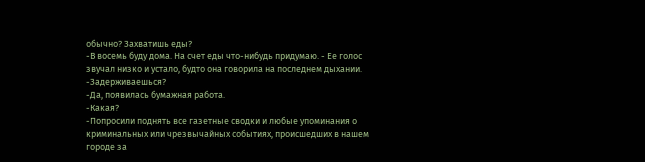обычно? Захватишь еды?
-В восемь буду дома. На счет еды что-нибудь придумаю. - Ее голос звучал низко и устало, будто она говорила на последнем дыхании.
-Задерживаешься?
-Да, появилась бумажная работа.
-Какая?
-Попросили поднять все газетные сводки и любые упоминания о криминальных или чрезвычайных событиях, происшедших в нашем городе за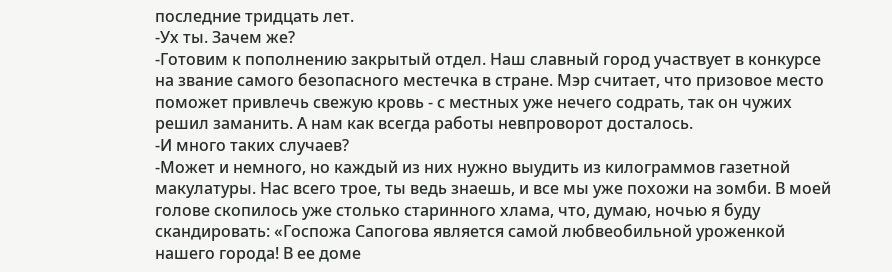последние тридцать лет.
-Ух ты. Зачем же?
-Готовим к пополнению закрытый отдел. Наш славный город участвует в конкурсе на звание самого безопасного местечка в стране. Мэр считает, что призовое место поможет привлечь свежую кровь - с местных уже нечего содрать, так он чужих решил заманить. А нам как всегда работы невпроворот досталось.
-И много таких случаев?
-Может и немного, но каждый из них нужно выудить из килограммов газетной макулатуры. Нас всего трое, ты ведь знаешь, и все мы уже похожи на зомби. В моей голове скопилось уже столько старинного хлама, что, думаю, ночью я буду скандировать: «Госпожа Сапогова является самой любвеобильной уроженкой нашего города! В ее доме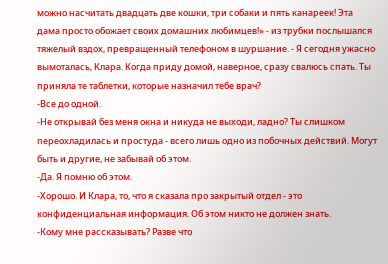можно насчитать двадцать две кошки, три собаки и пять канареек! Эта дама просто обожает своих домашних любимцев!» - из трубки послышался тяжелый вздох, превращенный телефоном в шуршание. - Я сегодня ужасно вымоталась, Клара. Когда приду домой, наверное, сразу свалюсь спать. Ты приняла те таблетки, которые назначил тебе врач?
-Все до одной.
-Не открывай без меня окна и никуда не выходи, ладно? Ты слишком переохладилась и простуда - всего лишь одно из побочных действий. Могут быть и другие, не забывай об этом.
-Да. Я помню об этом.
-Хорошо. И Клара, то, что я сказала про закрытый отдел - это конфиденциальная информация. Об этом никто не должен знать.
-Кому мне рассказывать? Разве что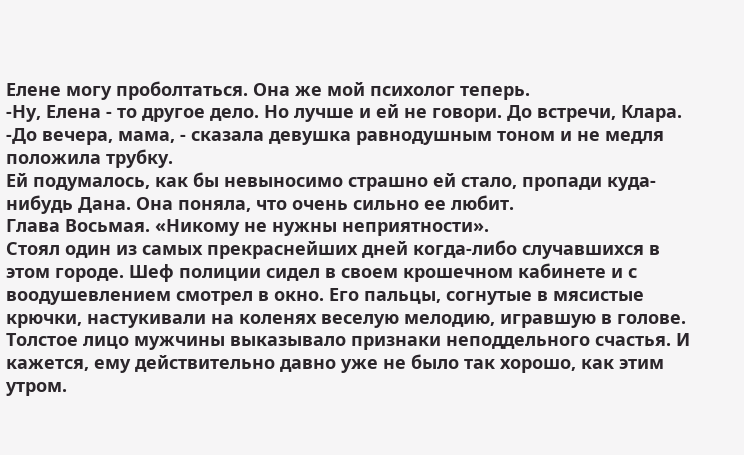Елене могу проболтаться. Она же мой психолог теперь.
-Ну, Елена - то другое дело. Но лучше и ей не говори. До встречи, Клара.
-До вечера, мама, - сказала девушка равнодушным тоном и не медля положила трубку.
Ей подумалось, как бы невыносимо страшно ей стало, пропади куда-нибудь Дана. Она поняла, что очень сильно ее любит.
Глава Восьмая. «Никому не нужны неприятности».
Стоял один из самых прекраснейших дней когда-либо случавшихся в этом городе. Шеф полиции сидел в своем крошечном кабинете и с воодушевлением смотрел в окно. Его пальцы, согнутые в мясистые крючки, настукивали на коленях веселую мелодию, игравшую в голове. Толстое лицо мужчины выказывало признаки неподдельного счастья. И кажется, ему действительно давно уже не было так хорошо, как этим утром.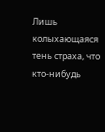Лишь колыхающаяся тень страха, что кто-нибудь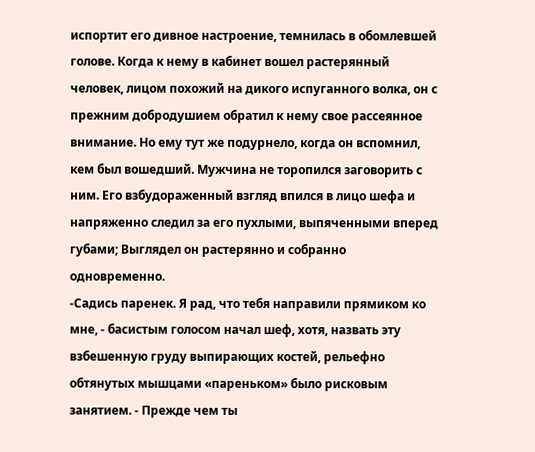испортит его дивное настроение, темнилась в обомлевшей голове. Когда к нему в кабинет вошел растерянный человек, лицом похожий на дикого испуганного волка, он с прежним добродушием обратил к нему свое рассеянное внимание. Но ему тут же подурнело, когда он вспомнил, кем был вошедший. Мужчина не торопился заговорить с ним. Его взбудораженный взгляд впился в лицо шефа и напряженно следил за его пухлыми, выпяченными вперед губами; Выглядел он растерянно и собранно одновременно.
-Садись паренек. Я рад, что тебя направили прямиком ко мне, - басистым голосом начал шеф, хотя, назвать эту взбешенную груду выпирающих костей, рельефно обтянутых мышцами «пареньком» было рисковым занятием. - Прежде чем ты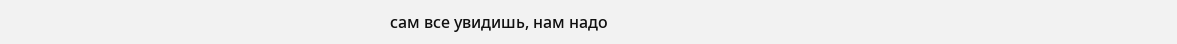сам все увидишь, нам надо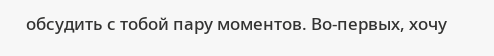обсудить с тобой пару моментов. Во-первых, хочу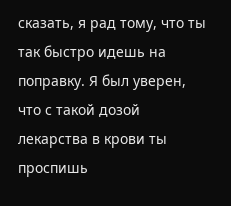сказать, я рад тому, что ты так быстро идешь на поправку. Я был уверен, что с такой дозой лекарства в крови ты проспишь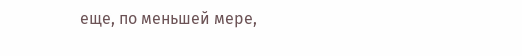еще, по меньшей мере,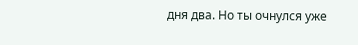дня два. Но ты очнулся уже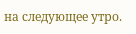на следующее утро.